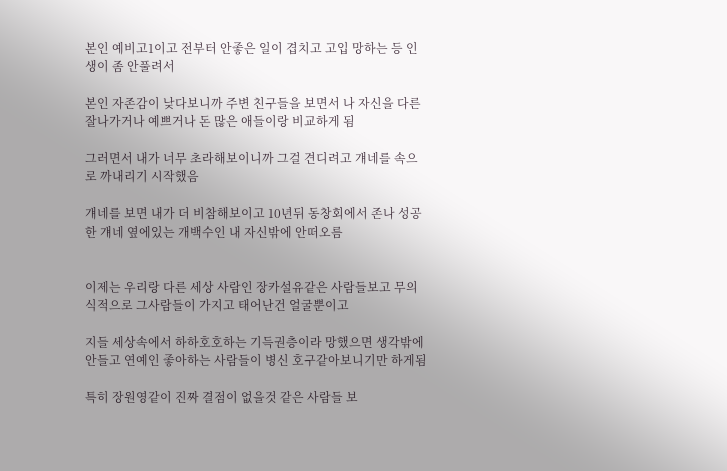본인 예비고1이고 전부터 안좋은 일이 겹치고 고입 망하는 등 인생이 좀 안풀려서

본인 자존감이 낮다보니까 주변 친구들을 보면서 나 자신을 다른 잘나가거나 예쁘거나 돈 많은 애들이랑 비교하게 됨

그러면서 내가 너무 초라해보이니까 그걸 견디려고 걔네를 속으로 까내리기 시작했음

걔네를 보면 내가 더 비참해보이고 10년뒤 동창회에서 존나 성공한 걔네 옆에있는 개백수인 내 자신밖에 안떠오름


이제는 우리랑 다른 세상 사람인 장카설유같은 사람들보고 무의식적으로 그사람들이 가지고 태어난건 얼굴뿐이고

지들 세상속에서 하하호호하는 기득권층이라 망했으면 생각밖에 안들고 연예인 좋아하는 사람들이 병신 호구같아보니기만 하게됨

특히 장원영같이 진짜 결점이 없을것 같은 사람들 보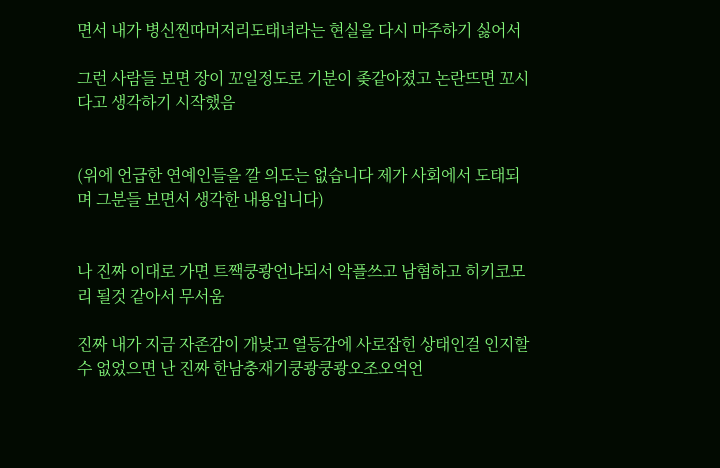면서 내가 병신찐따머저리도태녀라는 현실을 다시 마주하기 싫어서

그런 사람들 보면 장이 꼬일정도로 기분이 좆같아졌고 논란뜨면 꼬시다고 생각하기 시작했음


(위에 언급한 연예인들을 깔 의도는 없습니다 제가 사회에서 도태되며 그분들 보면서 생각한 내용입니다)


나 진짜 이대로 가면 트짹쿵쾅언냐되서 악플쓰고 남혐하고 히키코모리 될것 같아서 무서움

진짜 내가 지금 자존감이 개낮고 열등감에 사로잡힌 상태인걸 인지할수 없었으면 난 진짜 한남충재기쿵쾅쿵쾅오조오억언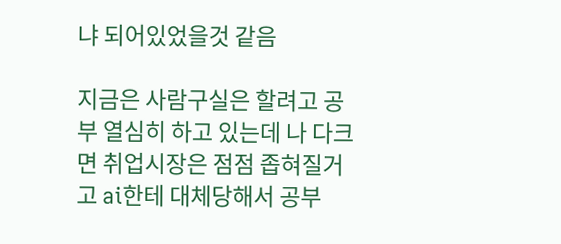냐 되어있었을것 같음

지금은 사람구실은 할려고 공부 열심히 하고 있는데 나 다크면 취업시장은 점점 좁혀질거고 ai한테 대체당해서 공부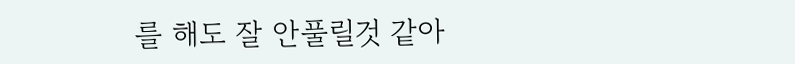를 해도 잘 안풀릴것 같아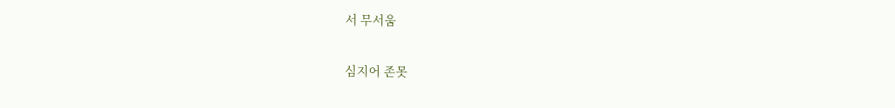서 무서움

심지어 존못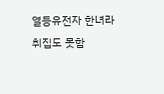열등유전자 한녀라 취집도 못함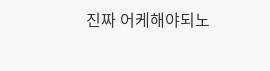진짜 어케해야되노